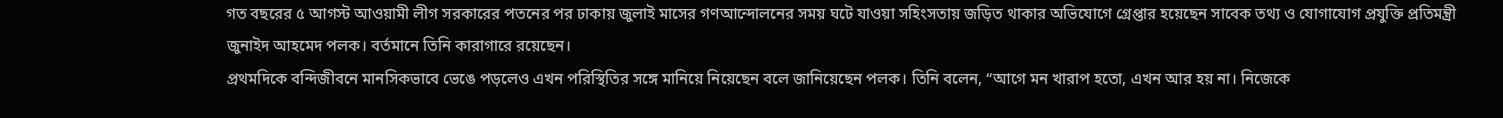গত বছরের ৫ আগস্ট আওয়ামী লীগ সরকারের পতনের পর ঢাকায় জুলাই মাসের গণআন্দোলনের সময় ঘটে যাওয়া সহিংসতায় জড়িত থাকার অভিযোগে গ্রেপ্তার হয়েছেন সাবেক তথ্য ও যোগাযোগ প্রযুক্তি প্রতিমন্ত্রী জুনাইদ আহমেদ পলক। বর্তমানে তিনি কারাগারে রয়েছেন।
প্রথমদিকে বন্দিজীবনে মানসিকভাবে ভেঙে পড়লেও এখন পরিস্থিতির সঙ্গে মানিয়ে নিয়েছেন বলে জানিয়েছেন পলক। তিনি বলেন, “আগে মন খারাপ হতো, এখন আর হয় না। নিজেকে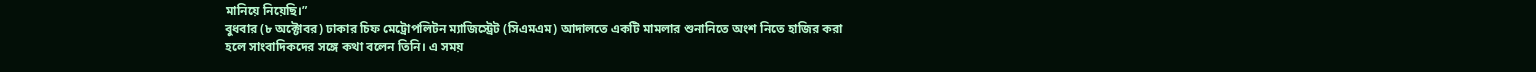মানিয়ে নিয়েছি।”
বুধবার (৮ অক্টোবর) ঢাকার চিফ মেট্রোপলিটন ম্যাজিস্ট্রেট (সিএমএম) আদালতে একটি মামলার শুনানিতে অংশ নিতে হাজির করা হলে সাংবাদিকদের সঙ্গে কথা বলেন তিনি। এ সময়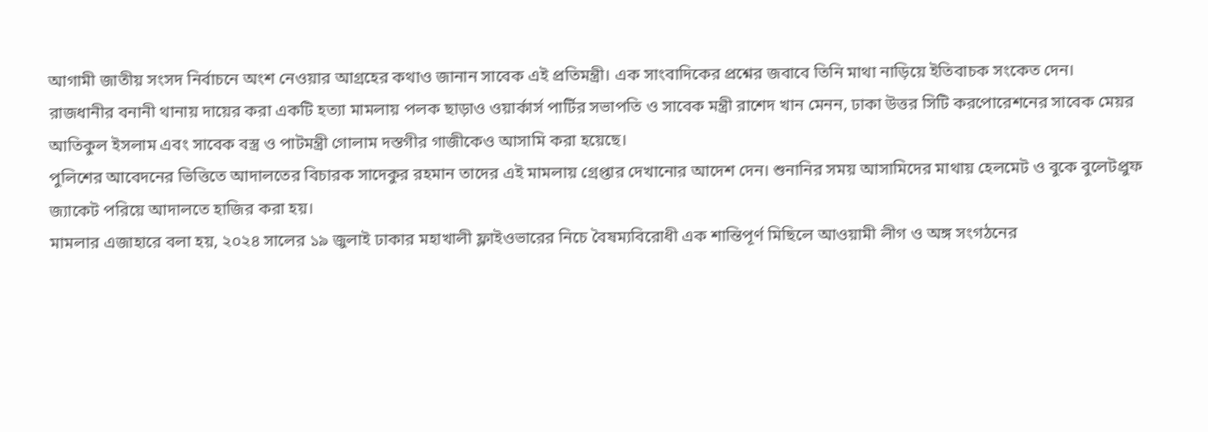আগামী জাতীয় সংসদ নির্বাচনে অংশ নেওয়ার আগ্রহের কথাও জানান সাবেক এই প্রতিমন্ত্রী। এক সাংবাদিকের প্রশ্নের জবাবে তিনি মাথা নাড়িয়ে ইতিবাচক সংকেত দেন।
রাজধানীর বনানী থানায় দায়ের করা একটি হত্যা মামলায় পলক ছাড়াও ওয়ার্কার্স পার্টির সভাপতি ও সাবেক মন্ত্রী রাশেদ খান মেনন, ঢাকা উত্তর সিটি করপোরেশনের সাবেক মেয়র আতিকুল ইসলাম এবং সাবেক বস্ত্র ও পাটমন্ত্রী গোলাম দস্তগীর গাজীকেও আসামি করা হয়েছে।
পুলিশের আবেদনের ভিত্তিতে আদালতের বিচারক সাদেকুর রহমান তাদের এই মামলায় গ্রেপ্তার দেখানোর আদেশ দেন। শুনানির সময় আসামিদের মাথায় হেলমেট ও বুকে বুলেটপ্রুফ জ্যাকেট পরিয়ে আদালতে হাজির করা হয়।
মামলার এজাহারে বলা হয়, ২০২৪ সালের ১৯ জুলাই ঢাকার মহাখালী ফ্লাইওভারের নিচে বৈষম্যবিরোধী এক শান্তিপূর্ণ মিছিলে আওয়ামী লীগ ও অঙ্গ সংগঠনের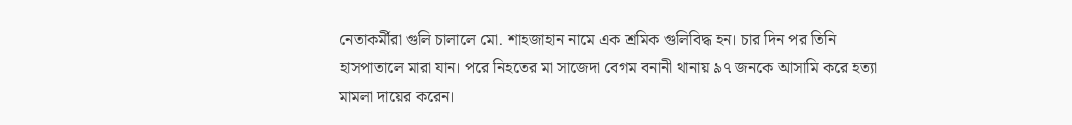নেতাকর্মীরা গুলি চালালে মো. শাহজাহান নামে এক শ্রমিক গুলিবিদ্ধ হন। চার দিন পর তিনি হাসপাতালে মারা যান। পরে নিহতের মা সাজেদা বেগম বনানী থানায় ৯৭ জনকে আসামি করে হত্যা মামলা দায়ের করেন।